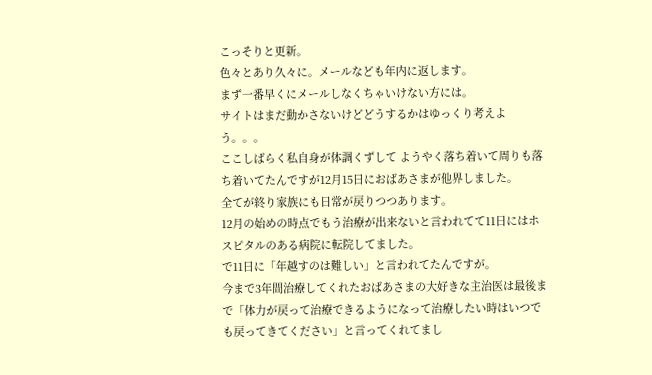こっそりと更新。
色々とあり久々に。メールなども年内に返します。
まず一番早くにメールしなくちゃいけない方には。
サイトはまだ動かさないけどどうするかはゆっくり考えよう。。。
ここしばらく私自身が体調くずして ようやく落ち着いて周りも落ち着いてたんですが12月15日におばあさまが他界しました。
全てが終り家族にも日常が戻りつつあります。
12月の始めの時点でもう治療が出来ないと言われてて11日にはホスピタルのある病院に転院してました。
で11日に「年越すのは難しい」と言われてたんですが。
今まで3年間治療してくれたおばあさまの大好きな主治医は最後まで「体力が戻って治療できるようになって治療したい時はいつでも戻ってきてください」と言ってくれてまし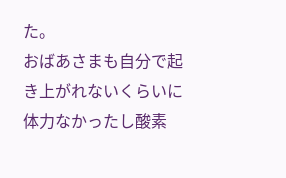た。
おばあさまも自分で起き上がれないくらいに体力なかったし酸素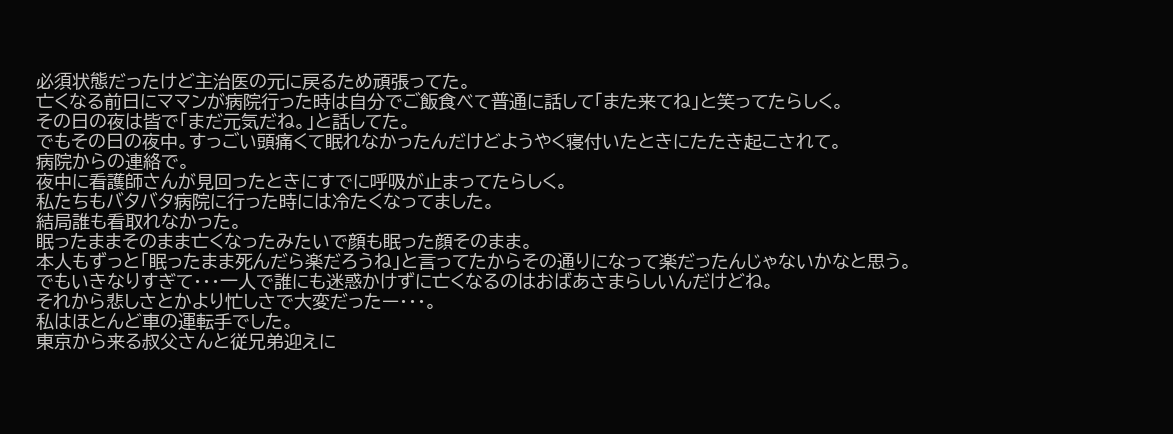必須状態だったけど主治医の元に戻るため頑張ってた。
亡くなる前日にママンが病院行った時は自分でご飯食べて普通に話して「また来てね」と笑ってたらしく。
その日の夜は皆で「まだ元気だね。」と話してた。
でもその日の夜中。すっごい頭痛くて眠れなかったんだけどようやく寝付いたときにたたき起こされて。
病院からの連絡で。
夜中に看護師さんが見回ったときにすでに呼吸が止まってたらしく。
私たちもバタバタ病院に行った時には冷たくなってました。
結局誰も看取れなかった。
眠ったままそのまま亡くなったみたいで顔も眠った顔そのまま。
本人もずっと「眠ったまま死んだら楽だろうね」と言ってたからその通りになって楽だったんじゃないかなと思う。
でもいきなりすぎて・・・一人で誰にも迷惑かけずに亡くなるのはおばあさまらしいんだけどね。
それから悲しさとかより忙しさで大変だったー・・・。
私はほとんど車の運転手でした。
東京から来る叔父さんと従兄弟迎えに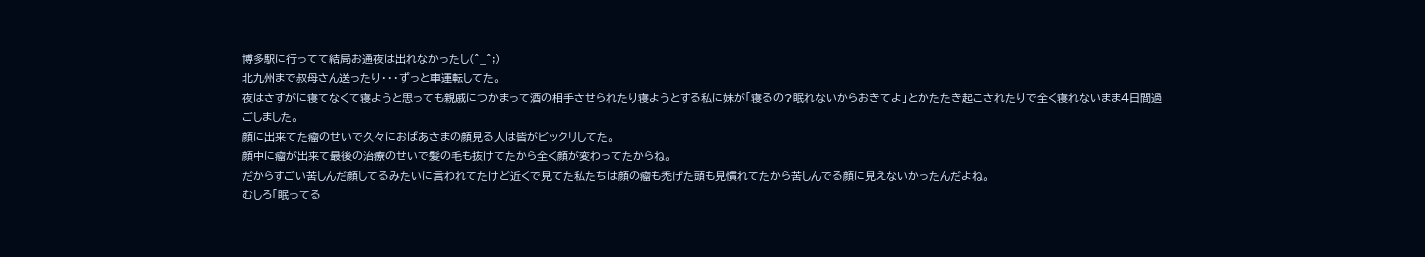博多駅に行ってて結局お通夜は出れなかったし(^_^;)
北九州まで叔母さん送ったり・・・ずっと車運転してた。
夜はさすがに寝てなくて寝ようと思っても親戚につかまって酒の相手させられたり寝ようとする私に妹が「寝るの?眠れないからおきてよ」とかたたき起こされたりで全く寝れないまま4日間過ごしました。
顔に出来てた瘤のせいで久々におばあさまの顔見る人は皆がビックリしてた。
顔中に瘤が出来て最後の治療のせいで髪の毛も抜けてたから全く顔が変わってたからね。
だからすごい苦しんだ顔してるみたいに言われてたけど近くで見てた私たちは顔の瘤も禿げた頭も見慣れてたから苦しんでる顔に見えないかったんだよね。
むしろ「眠ってる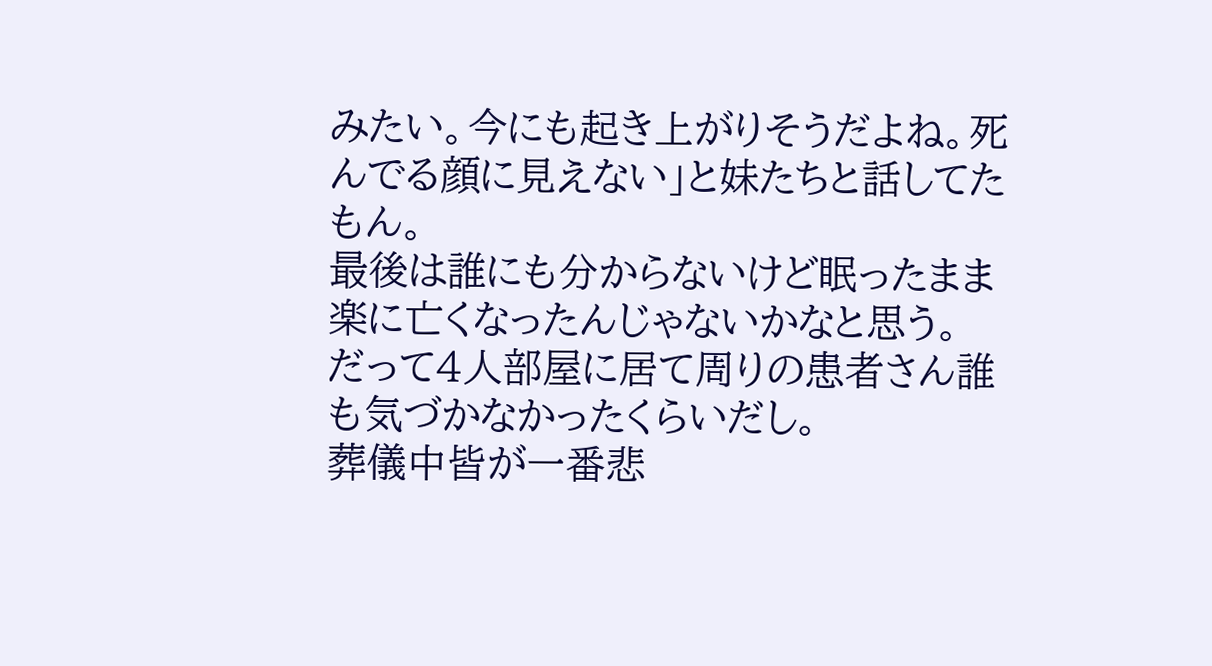みたい。今にも起き上がりそうだよね。死んでる顔に見えない」と妹たちと話してたもん。
最後は誰にも分からないけど眠ったまま楽に亡くなったんじゃないかなと思う。
だって4人部屋に居て周りの患者さん誰も気づかなかったくらいだし。
葬儀中皆が一番悲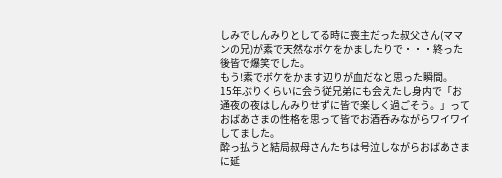しみでしんみりとしてる時に喪主だった叔父さん(ママンの兄)が素で天然なボケをかましたりで・・・終った後皆で爆笑でした。
もう!素でボケをかます辺りが血だなと思った瞬間。
15年ぶりくらいに会う従兄弟にも会えたし身内で「お通夜の夜はしんみりせずに皆で楽しく過ごそう。」っておばあさまの性格を思って皆でお酒呑みながらワイワイしてました。
酔っ払うと結局叔母さんたちは号泣しながらおばあさまに延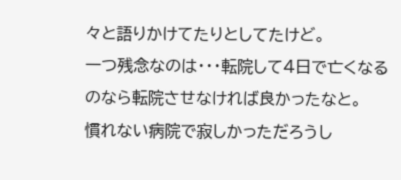々と語りかけてたりとしてたけど。
一つ残念なのは・・・転院して4日で亡くなるのなら転院させなければ良かったなと。
慣れない病院で寂しかっただろうし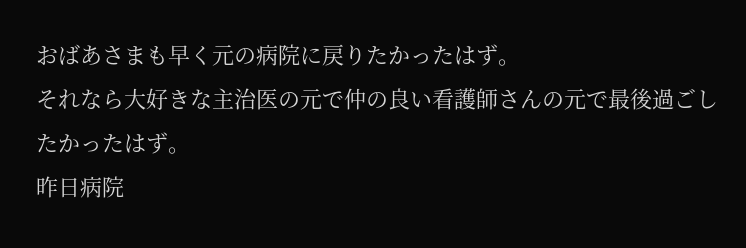おばあさまも早く元の病院に戻りたかったはず。
それなら大好きな主治医の元で仲の良い看護師さんの元で最後過ごしたかったはず。
昨日病院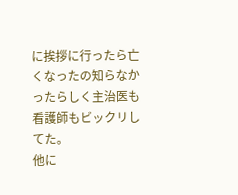に挨拶に行ったら亡くなったの知らなかったらしく主治医も看護師もビックリしてた。
他に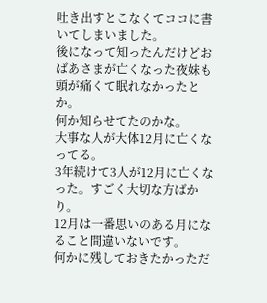吐き出すとこなくてココに書いてしまいました。
後になって知ったんだけどおばあさまが亡くなった夜妹も頭が痛くて眠れなかったとか。
何か知らせてたのかな。
大事な人が大体12月に亡くなってる。
3年続けて3人が12月に亡くなった。すごく大切な方ばかり。
12月は一番思いのある月になること間違いないです。
何かに残しておきたかっただ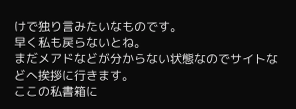けで独り言みたいなものです。
早く私も戻らないとね。
まだメアドなどが分からない状態なのでサイトなどへ挨拶に行きます。
ここの私書箱に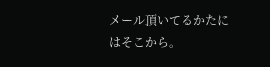メール頂いてるかたにはそこから。